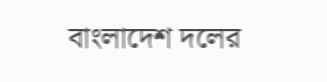বাংলাদেশ দলের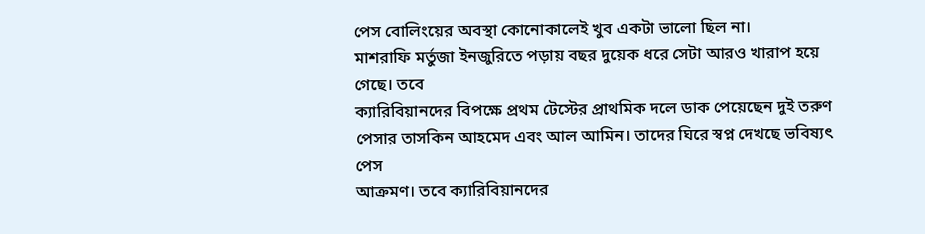পেস বোলিংয়ের অবস্থা কোনোকালেই খুব একটা ভালো ছিল না।
মাশরাফি মর্তুজা ইনজুরিতে পড়ায় বছর দুয়েক ধরে সেটা আরও খারাপ হয়ে গেছে। তবে
ক্যারিবিয়ানদের বিপক্ষে প্রথম টেস্টের প্রাথমিক দলে ডাক পেয়েছেন দুই তরুণ
পেসার তাসকিন আহমেদ এবং আল আমিন। তাদের ঘিরে স্বপ্ন দেখছে ভবিষ্যৎ পেস
আক্রমণ। তবে ক্যারিবিয়ানদের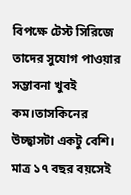বিপক্ষে টেস্ট সিরিজে তাদের সুযোগ পাওয়ার
সম্ভাবনা খুবই কম।তাসকিনের উচ্ছ্বাসটা একটু বেশি। মাত্র ১৭ বছর বয়সেই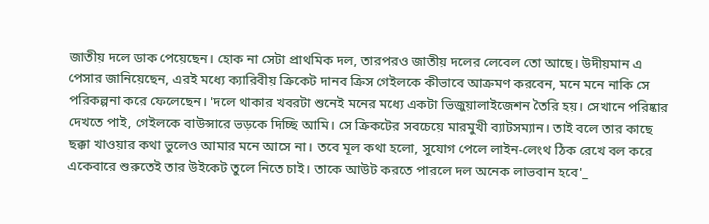জাতীয় দলে ডাক পেয়েছেন। হোক না সেটা প্রাথমিক দল, তারপরও জাতীয় দলের লেবেল তো আছে। উদীয়মান এ পেসার জানিয়েছেন, এরই মধ্যে ক্যারিবীয় ক্রিকেট দানব ক্রিস গেইলকে কীভাবে আক্রমণ করবেন, মনে মনে নাকি সে পরিকল্পনা করে ফেলেছেন। 'দলে থাকার খবরটা শুনেই মনের মধ্যে একটা ভিজুয়ালাইজেশন তৈরি হয়। সেখানে পরিষ্কার দেখতে পাই, গেইলকে বাউন্সারে ভড়কে দিচ্ছি আমি। সে ক্রিকটের সবচেয়ে মারমুখী ব্যাটসম্যান। তাই বলে তার কাছে ছক্কা খাওয়ার কথা ভুলেও আমার মনে আসে না। তবে মূল কথা হলো, সুযোগ পেলে লাইন-লেংথ ঠিক রেখে বল করে একেবারে শুরুতেই তার উইকেট তুলে নিতে চাই। তাকে আউট করতে পারলে দল অনেক লাভবান হবে'_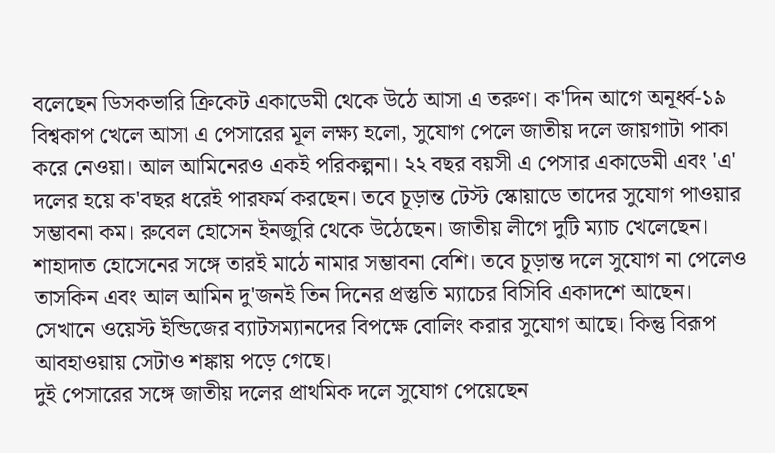বলেছেন ডিসকভারি ক্রিকেট একাডেমী থেকে উঠে আসা এ তরুণ। ক'দিন আগে অনূর্ধ্ব-১৯ বিশ্বকাপ খেলে আসা এ পেসারের মূল লক্ষ্য হলো, সুযোগ পেলে জাতীয় দলে জায়গাটা পাকা করে নেওয়া। আল আমিনেরও একই পরিকল্পনা। ২২ বছর বয়সী এ পেসার একাডেমী এবং 'এ' দলের হয়ে ক'বছর ধরেই পারফর্ম করছেন। তবে চূড়ান্ত টেস্ট স্কোয়াডে তাদের সুযোগ পাওয়ার সম্ভাবনা কম। রুবেল হোসেন ইনজুরি থেকে উঠেছেন। জাতীয় লীগে দুটি ম্যাচ খেলেছেন। শাহাদাত হোসেনের সঙ্গে তারই মাঠে নামার সম্ভাবনা বেশি। তবে চূড়ান্ত দলে সুযোগ না পেলেও তাসকিন এবং আল আমিন দু'জনই তিন দিনের প্রস্তুতি ম্যাচের বিসিবি একাদশে আছেন। সেখানে ওয়েস্ট ইন্ডিজের ব্যাটসম্যানদের বিপক্ষে বোলিং করার সুযোগ আছে। কিন্তু বিরূপ আবহাওয়ায় সেটাও শঙ্কায় পড়ে গেছে।
দুই পেসারের সঙ্গে জাতীয় দলের প্রাথমিক দলে সুযোগ পেয়েছেন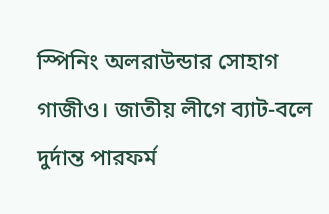স্পিনিং অলরাউন্ডার সোহাগ গাজীও। জাতীয় লীগে ব্যাট-বলে দুর্দান্ত পারফর্ম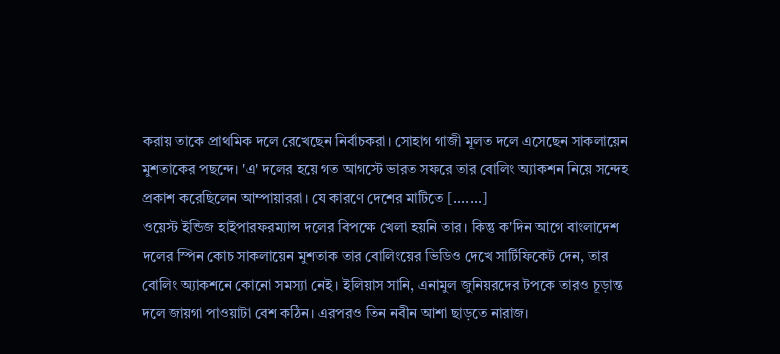করায় তাকে প্রাথমিক দলে রেখেছেন নির্বাচকরা। সোহাগ গাজী মূলত দলে এসেছেন সাকলায়েন মুশতাকের পছন্দে। 'এ' দলের হয়ে গত আগস্টে ভারত সফরে তার বোলিং অ্যাকশন নিয়ে সন্দেহ প্রকাশ করেছিলেন আম্পায়াররা। যে কারণে দেশের মাটিতে [.......]
ওয়েস্ট ইন্ডিজ হাইপারফরম্যান্স দলের বিপক্ষে খেলা হয়নি তার। কিন্তু ক'দিন আগে বাংলাদেশ দলের স্পিন কোচ সাকলায়েন মুশতাক তার বোলিংয়ের ভিডিও দেখে সার্টিফিকেট দেন, তার বোলিং অ্যাকশনে কোনো সমস্যা নেই। ইলিয়াস সানি, এনামুল জুনিয়রদের টপকে তারও চূড়ান্ত দলে জায়গা পাওয়াটা বেশ কঠিন। এরপরও তিন নবীন আশা ছাড়তে নারাজ।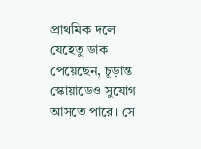প্রাথমিক দলে যেহেতু ডাক পেয়েছেন, চূড়ান্ত স্কোয়াডেও সুযোগ আসতে পারে। সে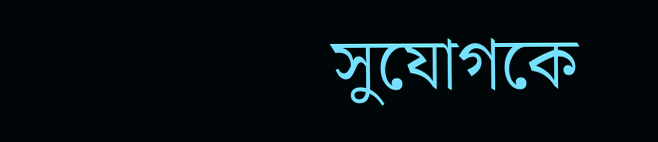সুযোগকে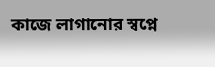কাজে লাগানোর স্বপ্নে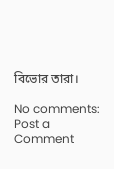বিভোর তারা।

No comments:
Post a Comment